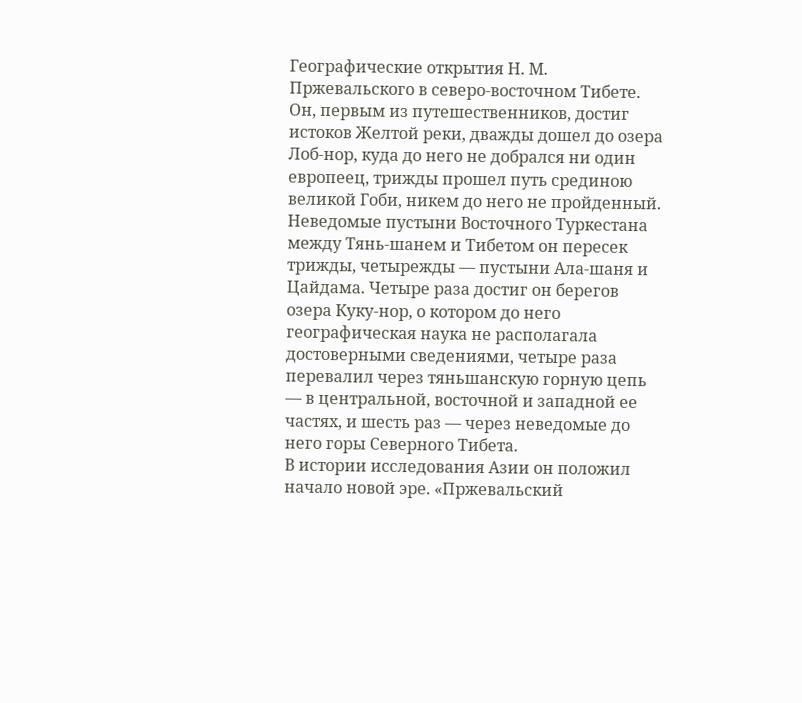Географические открытия Н. М. Пржевальского в северо-восточном Тибете.
Он, первым из путешественников, достиг истоков Желтой реки, дважды дошел до озера Лоб-нор, куда до него не добрался ни один европеец, трижды прошел путь срединою великой Гоби, никем до него не пройденный. Неведомые пустыни Восточного Туркестана между Тянь-шанем и Тибетом он пересек трижды, четырежды — пустыни Ала-шаня и Цайдама. Четыре раза достиг он берегов озера Куку-нор, о котором до него географическая наука не располагала достоверными сведениями, четыре раза перевалил через тяньшанскую горную цепь — в центральной, восточной и западной ее частях, и шесть раз — через неведомые до него горы Северного Тибета.
В истории исследования Азии он положил начало новой эре. «Пржевальский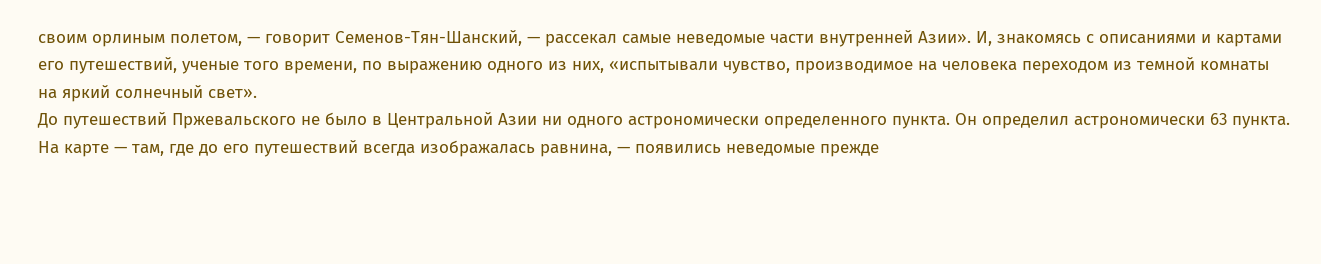своим орлиным полетом, — говорит Семенов-Тян-Шанский, — рассекал самые неведомые части внутренней Азии». И, знакомясь с описаниями и картами его путешествий, ученые того времени, по выражению одного из них, «испытывали чувство, производимое на человека переходом из темной комнаты на яркий солнечный свет».
До путешествий Пржевальского не было в Центральной Азии ни одного астрономически определенного пункта. Он определил астрономически 63 пункта. На карте — там, где до его путешествий всегда изображалась равнина, — появились неведомые прежде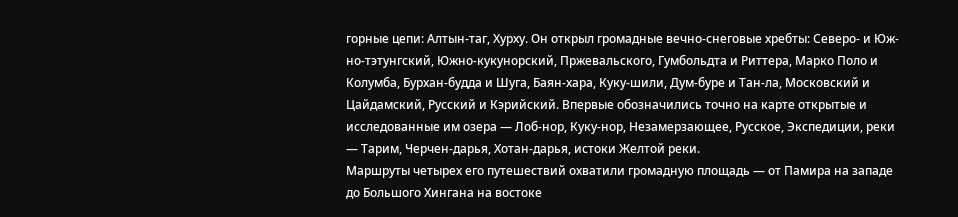горные цепи: Алтын-таг, Хурху. Он открыл громадные вечно-снеговые хребты: Северо- и Юж-но-тэтунгский, Южно-кукунорский, Пржевальского, Гумбольдта и Риттера, Марко Поло и Колумба, Бурхан-будда и Шуга, Баян-хара, Куку-шили, Дум-буре и Тан-ла, Московский и Цайдамский, Русский и Кэрийский. Впервые обозначились точно на карте открытые и исследованные им озера — Лоб-нор, Куку-нор, Незамерзающее, Русское, Экспедиции, реки — Тарим, Черчен-дарья, Хотан-дарья, истоки Желтой реки.
Маршруты четырех его путешествий охватили громадную площадь — от Памира на западе до Большого Хингана на востоке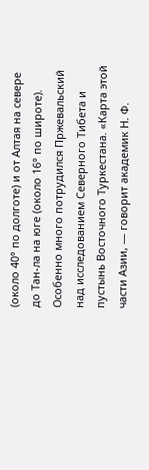(около 40° по долготе) и от Алтая на севере до Тан-ла на юге (около 16° по широте). Особенно много потрудился Пржевальский над исследованием Северного Тибета и пустынь Восточного Туркестана. «Карта этой части Азии, — говорит академик Н. Ф.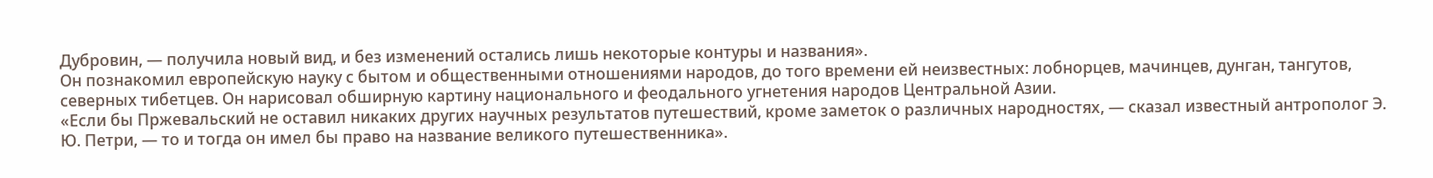Дубровин, — получила новый вид, и без изменений остались лишь некоторые контуры и названия».
Он познакомил европейскую науку с бытом и общественными отношениями народов, до того времени ей неизвестных: лобнорцев, мачинцев, дунган, тангутов, северных тибетцев. Он нарисовал обширную картину национального и феодального угнетения народов Центральной Азии.
«Если бы Пржевальский не оставил никаких других научных результатов путешествий, кроме заметок о различных народностях, — сказал известный антрополог Э. Ю. Петри, — то и тогда он имел бы право на название великого путешественника».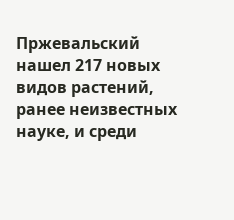Пржевальский нашел 217 новых видов растений, ранее неизвестных науке, и среди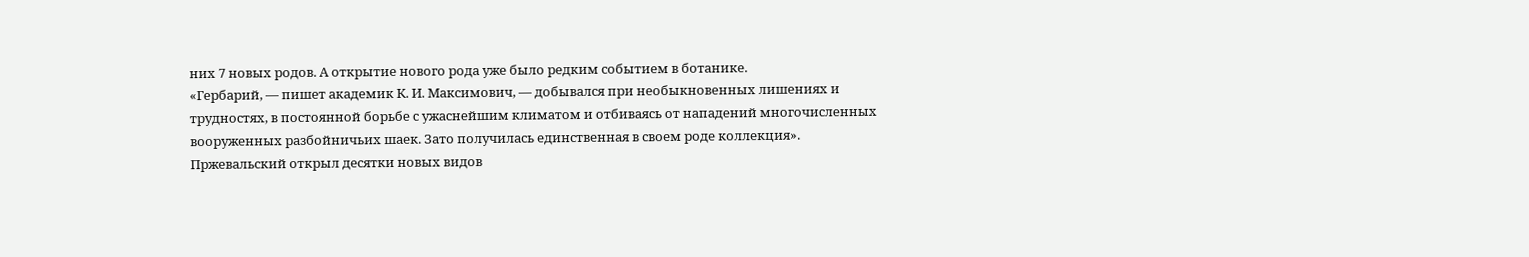них 7 новых родов. А открытие нового рода уже было редким событием в ботанике.
«Гербарий, — пишет академик К. И. Максимович, — добывался при необыкновенных лишениях и трудностях, в постоянной борьбе с ужаснейшим климатом и отбиваясь от нападений многочисленных вооруженных разбойничьих шаек. Зато получилась единственная в своем роде коллекция».
Пржевальский открыл десятки новых видов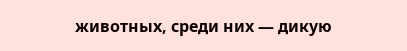животных, среди них — дикую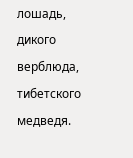лошадь, дикого верблюда, тибетского медведя.